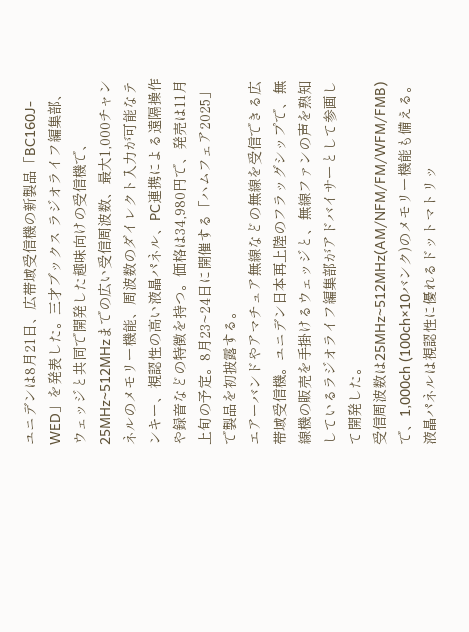ユニデンは8月21日、広帯域受信機の新製品「BC160J-WED」を発表した。三才ブックス ラジオライフ編集部、ウェッジと共同で開発した趣味向けの受信機で、25MHz~512MHzまでの広い受信周波数、最大1,000チャンネルのメモリー機能、周波数のダイレクト入力が可能なテンキー、視認性の高い液晶パネル、PC連携による遠隔操作や録音などの特徴を持つ。価格は34,980円で、発売は11月上旬の予定。8月23~24日に開催する「ハムフェア2025」で製品を初披露する。
エアーバンドやアマチュア無線などの無線を受信できる広帯域受信機。ユニデン日本再上陸のフラッグシップで、無線機の販売を手掛けるウェッジと、無線ファンの声を熟知しているラジオライフ編集部がアドバイサーとして参画して開発した。
受信周波数は25MHz~512MHz(AM/NFM/FM/WFM/FMB)で、1,000ch (100ch×10バンク)のメモリー機能も備える。液晶パネルは視認性に優れるドットマトリッ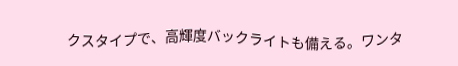クスタイプで、高輝度バックライトも備える。ワンタ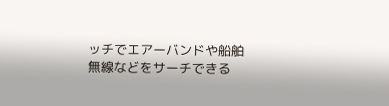ッチでエアーバンドや船舶無線などをサーチできる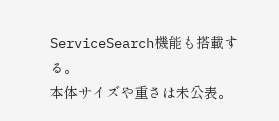ServiceSearch機能も搭載する。
本体サイズや重さは未公表。